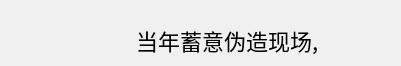当年蓄意伪造现场,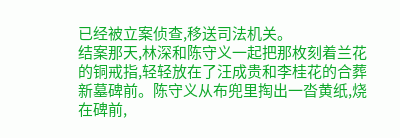已经被立案侦查,移送司法机关。
结案那天,林深和陈守义一起把那枚刻着兰花的铜戒指,轻轻放在了汪成贵和李桂花的合葬新墓碑前。陈守义从布兜里掏出一沓黄纸,烧在碑前,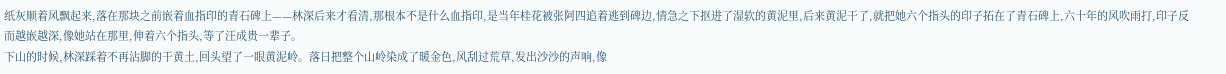纸灰顺着风飘起来,落在那块之前嵌着血指印的青石碑上——林深后来才看清,那根本不是什么血指印,是当年桂花被张阿四追着逃到碑边,情急之下抠进了湿软的黄泥里,后来黄泥干了,就把她六个指头的印子拓在了青石碑上,六十年的风吹雨打,印子反而越嵌越深,像她站在那里,伸着六个指头,等了汪成贵一辈子。
下山的时候,林深踩着不再沾脚的干黄土,回头望了一眼黄泥岭。落日把整个山岭染成了暖金色,风刮过荒草,发出沙沙的声响,像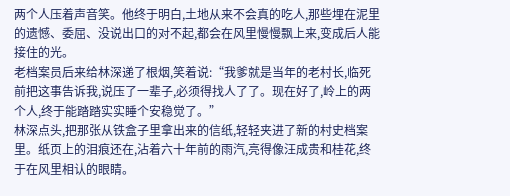两个人压着声音笑。他终于明白,土地从来不会真的吃人,那些埋在泥里的遗憾、委屈、没说出口的对不起,都会在风里慢慢飘上来,变成后人能接住的光。
老档案员后来给林深递了根烟,笑着说:“我爹就是当年的老村长,临死前把这事告诉我,说压了一辈子,必须得找人了了。现在好了,岭上的两个人,终于能踏踏实实睡个安稳觉了。”
林深点头,把那张从铁盒子里拿出来的信纸,轻轻夹进了新的村史档案里。纸页上的泪痕还在,沾着六十年前的雨汽,亮得像汪成贵和桂花,终于在风里相认的眼睛。